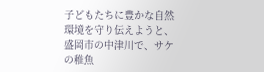子どもたちに豊かな自然環境を守り伝えようと、盛岡市の中津川で、サケの稚魚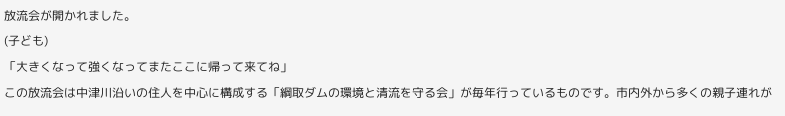放流会が開かれました。
(子ども)
「大きくなって強くなってまたここに帰って来てね」
この放流会は中津川沿いの住人を中心に構成する「綱取ダムの環境と清流を守る会」が毎年行っているものです。市内外から多くの親子連れが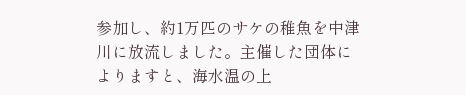参加し、約1万匹のサケの稚魚を中津川に放流しました。主催した団体によりますと、海水温の上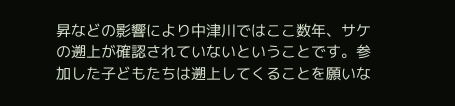昇などの影響により中津川ではここ数年、サケの遡上が確認されていないということです。参加した子どもたちは遡上してくることを願いな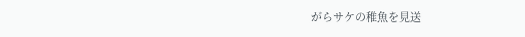がらサケの稚魚を見送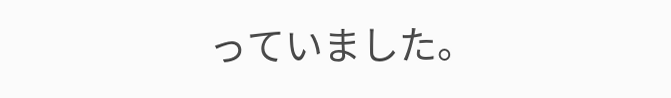っていました。